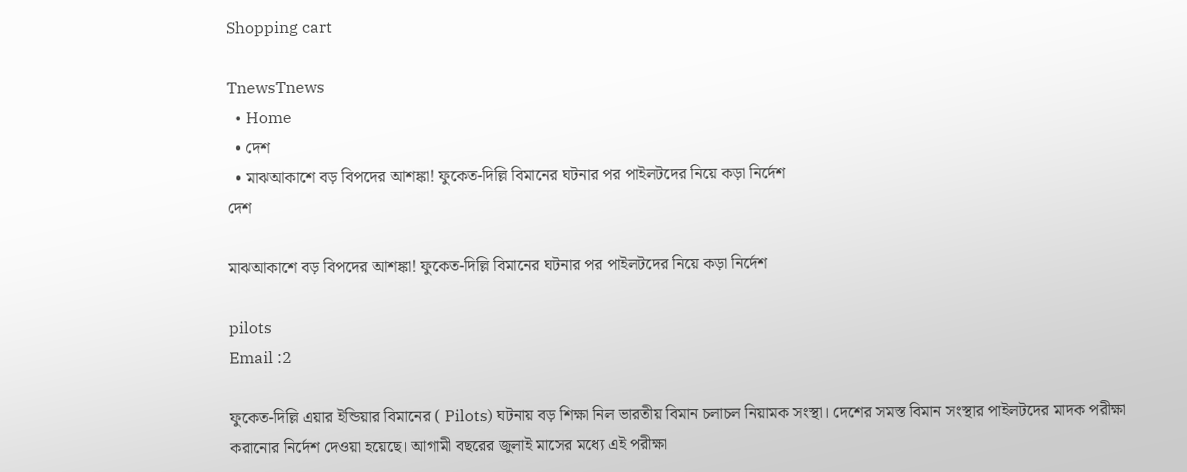Shopping cart

TnewsTnews
  • Home
  • দেশ
  • মাঝআকাশে বড় বিপদের আশঙ্কা! ফুকেত-দিল্লি বিমানের ঘটনার পর পাইলটদের নিয়ে কড়া নির্দেশ
দেশ

মাঝআকাশে বড় বিপদের আশঙ্কা! ফুকেত-দিল্লি বিমানের ঘটনার পর পাইলটদের নিয়ে কড়া নির্দেশ

pilots
Email :2

ফুকেত-দিল্লি এয়ার ইন্ডিয়ার বিমানের ( Pilots) ঘটনায় বড় শিক্ষা নিল ভারতীয় বিমান চলাচল নিয়ামক সংস্থা। দেশের সমস্ত বিমান সংস্থার পাইলটদের মাদক পরীক্ষা করানোর নির্দেশ দেওয়া হয়েছে। আগামী বছরের জুলাই মাসের মধ্যে এই পরীক্ষা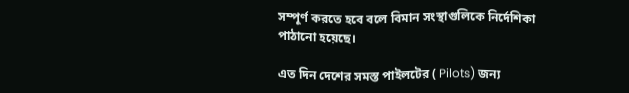সম্পূর্ণ করতে হবে বলে বিমান সংস্থাগুলিকে নির্দেশিকা পাঠানো হয়েছে।

এত দিন দেশের সমস্ত পাইলটের ( Pilots) জন্য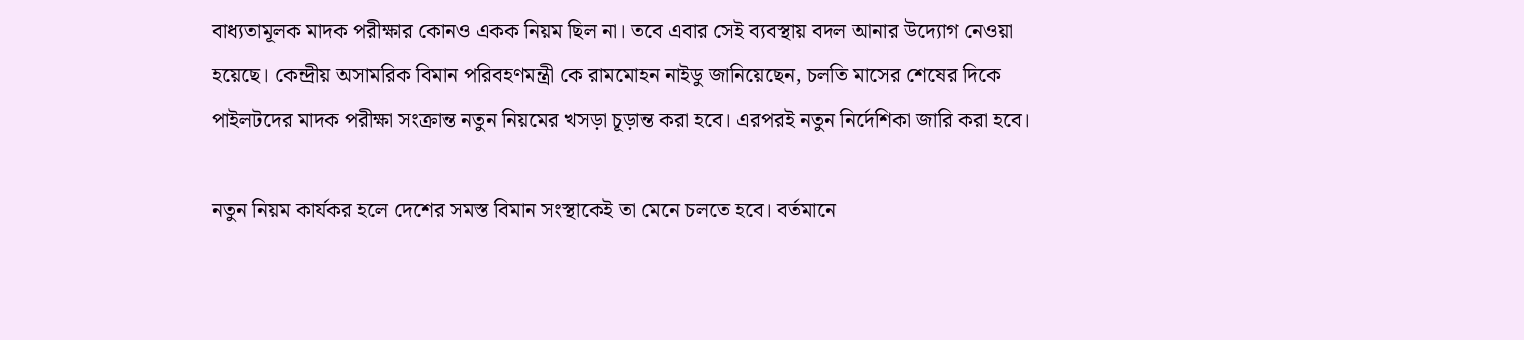বাধ্যতামূলক মাদক পরীক্ষার কোনও একক নিয়ম ছিল না। তবে এবার সেই ব্যবস্থায় বদল আনার উদ্যোগ নেওয়া হয়েছে। কেন্দ্রীয় অসামরিক বিমান পরিবহণমন্ত্রী কে রামমোহন নাইডু জানিয়েছেন, চলতি মাসের শেষের দিকে পাইলটদের মাদক পরীক্ষা সংক্রান্ত নতুন নিয়মের খসড়া চূড়ান্ত করা হবে। এরপরই নতুন নির্দেশিকা জারি করা হবে।

নতুন নিয়ম কার্যকর হলে দেশের সমস্ত বিমান সংস্থাকেই তা মেনে চলতে হবে। বর্তমানে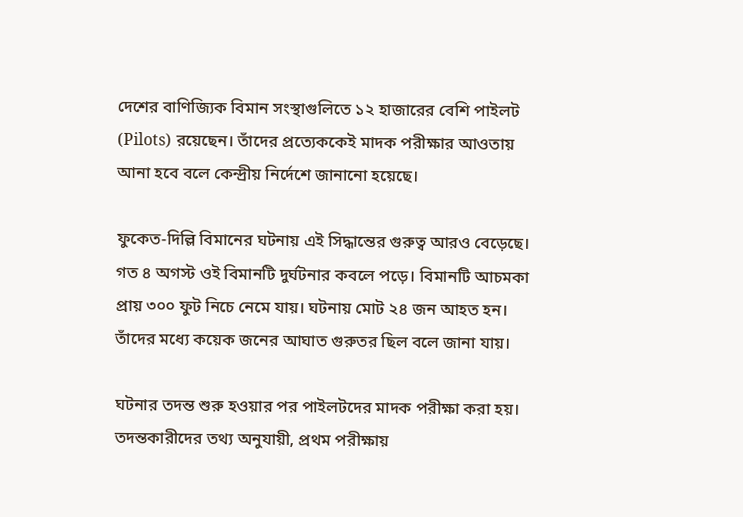দেশের বাণিজ্যিক বিমান সংস্থাগুলিতে ১২ হাজারের বেশি পাইলট (Pilots) রয়েছেন। তাঁদের প্রত্যেককেই মাদক পরীক্ষার আওতায় আনা হবে বলে কেন্দ্রীয় নির্দেশে জানানো হয়েছে।

ফুকেত-দিল্লি বিমানের ঘটনায় এই সিদ্ধান্তের গুরুত্ব আরও বেড়েছে। গত ৪ অগস্ট ওই বিমানটি দুর্ঘটনার কবলে পড়ে। বিমানটি আচমকা প্রায় ৩০০ ফুট নিচে নেমে যায়। ঘটনায় মোট ২৪ জন আহত হন। তাঁদের মধ্যে কয়েক জনের আঘাত গুরুতর ছিল বলে জানা যায়।

ঘটনার তদন্ত শুরু হওয়ার পর পাইলটদের মাদক পরীক্ষা করা হয়। তদন্তকারীদের তথ্য অনুযায়ী, প্রথম পরীক্ষায়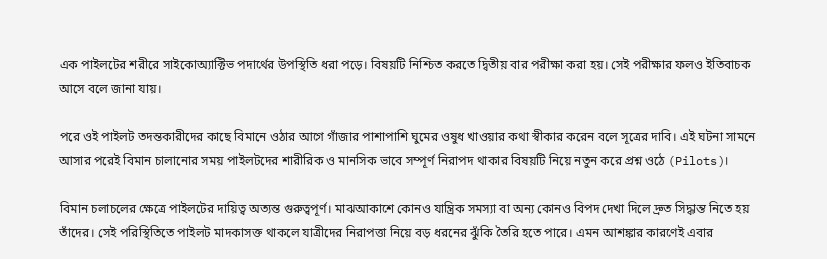এক পাইলটের শরীরে সাইকোঅ্যাক্টিভ পদার্থের উপস্থিতি ধরা পড়ে। বিষয়টি নিশ্চিত করতে দ্বিতীয় বার পরীক্ষা করা হয়। সেই পরীক্ষার ফলও ইতিবাচক আসে বলে জানা যায়।

পরে ওই পাইলট তদন্তকারীদের কাছে বিমানে ওঠার আগে গাঁজার পাশাপাশি ঘুমের ওষুধ খাওয়ার কথা স্বীকার করেন বলে সূত্রের দাবি। এই ঘটনা সামনে আসার পরেই বিমান চালানোর সময় পাইলটদের শারীরিক ও মানসিক ভাবে সম্পূর্ণ নিরাপদ থাকার বিষয়টি নিয়ে নতুন করে প্রশ্ন ওঠে (Pilots)।

বিমান চলাচলের ক্ষেত্রে পাইলটের দায়িত্ব অত্যন্ত গুরুত্বপূর্ণ। মাঝআকাশে কোনও যান্ত্রিক সমস্যা বা অন্য কোনও বিপদ দেখা দিলে দ্রুত সিদ্ধান্ত নিতে হয় তাঁদের। সেই পরিস্থিতিতে পাইলট মাদকাসক্ত থাকলে যাত্রীদের নিরাপত্তা নিয়ে বড় ধরনের ঝুঁকি তৈরি হতে পারে। এমন আশঙ্কার কারণেই এবার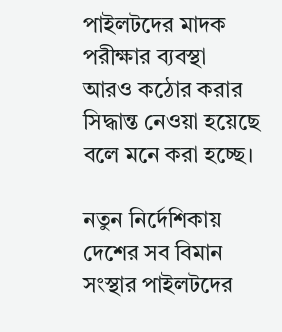পাইলটদের মাদক পরীক্ষার ব্যবস্থা আরও কঠোর করার সিদ্ধান্ত নেওয়া হয়েছে বলে মনে করা হচ্ছে।

নতুন নির্দেশিকায় দেশের সব বিমান সংস্থার পাইলটদের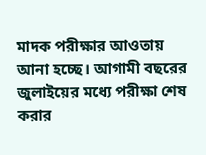মাদক পরীক্ষার আওতায় আনা হচ্ছে। আগামী বছরের জুলাইয়ের মধ্যে পরীক্ষা শেষ করার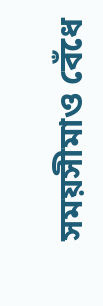সময়সীমাও বেঁধে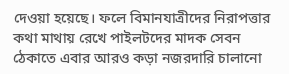দেওয়া হয়েছে। ফলে বিমানযাত্রীদের নিরাপত্তার কথা মাথায় রেখে পাইলটদের মাদক সেবন ঠেকাতে এবার আরও কড়া নজরদারি চালানো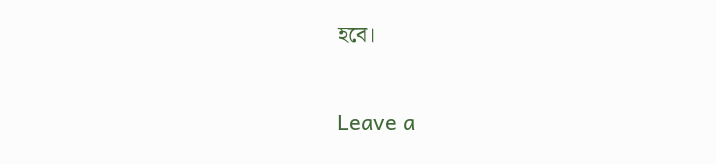হবে।

Leave a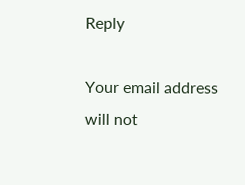Reply

Your email address will not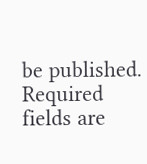be published. Required fields are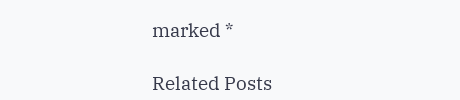marked *

Related Posts